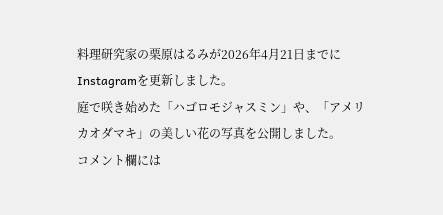料理研究家の栗原はるみが2026年4月21日までにInstagramを更新しました。
庭で咲き始めた「ハゴロモジャスミン」や、「アメリカオダマキ」の美しい花の写真を公開しました。
コメント欄には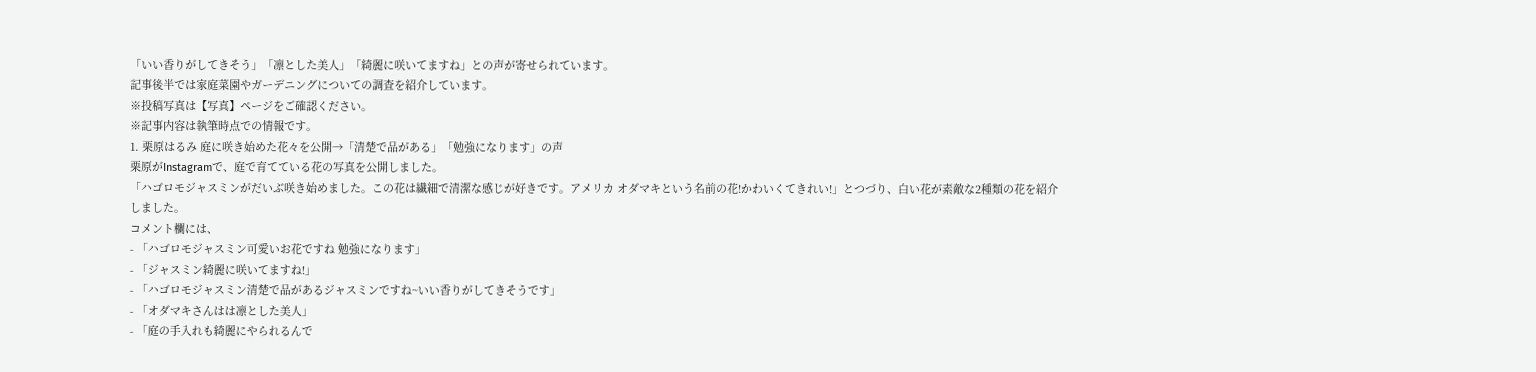「いい香りがしてきそう」「凛とした美人」「綺麗に咲いてますね」との声が寄せられています。
記事後半では家庭菜園やガーデニングについての調査を紹介しています。
※投稿写真は【写真】ページをご確認ください。
※記事内容は執筆時点での情報です。
1. 栗原はるみ 庭に咲き始めた花々を公開→「清楚で品がある」「勉強になります」の声
栗原がInstagramで、庭で育てている花の写真を公開しました。
「ハゴロモジャスミンがだいぶ咲き始めました。この花は繊細で清潔な感じが好きです。アメリカ オダマキという名前の花!かわいくてきれい!」とつづり、白い花が素敵な2種類の花を紹介しました。
コメント欄には、
- 「ハゴロモジャスミン可愛いお花ですね 勉強になります」
- 「ジャスミン綺麗に咲いてますね!」
- 「ハゴロモジャスミン清楚で品があるジャスミンですね~いい香りがしてきそうです」
- 「オダマキさんはは凛とした美人」
- 「庭の手入れも綺麗にやられるんで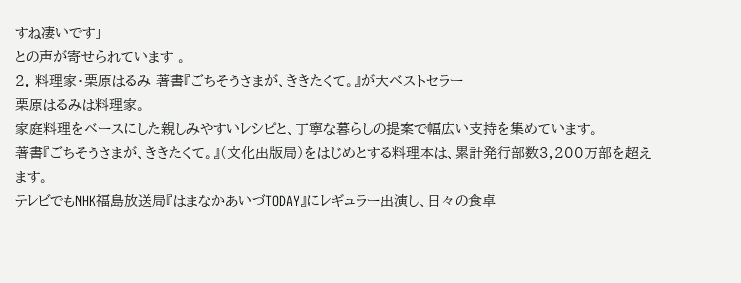すね凄いです」
との声が寄せられています 。
2. 料理家・栗原はるみ 著書『ごちそうさまが、ききたくて。』が大ベストセラー
栗原はるみは料理家。
家庭料理をベースにした親しみやすいレシピと、丁寧な暮らしの提案で幅広い支持を集めています。
著書『ごちそうさまが、ききたくて。』(文化出版局)をはじめとする料理本は、累計発行部数3,200万部を超えます。
テレビでもNHK福島放送局『はまなかあいづTODAY』にレギュラー出演し、日々の食卓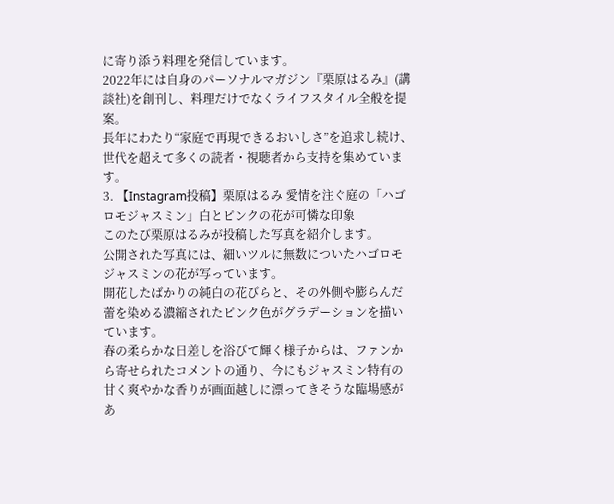に寄り添う料理を発信しています。
2022年には自身のパーソナルマガジン『栗原はるみ』(講談社)を創刊し、料理だけでなくライフスタイル全般を提案。
長年にわたり“家庭で再現できるおいしさ”を追求し続け、世代を超えて多くの読者・視聴者から支持を集めています。
3. 【Instagram投稿】栗原はるみ 愛情を注ぐ庭の「ハゴロモジャスミン」白とピンクの花が可憐な印象
このたび栗原はるみが投稿した写真を紹介します。
公開された写真には、細いツルに無数についたハゴロモジャスミンの花が写っています。
開花したばかりの純白の花びらと、その外側や膨らんだ蕾を染める濃縮されたピンク色がグラデーションを描いています。
春の柔らかな日差しを浴びて輝く様子からは、ファンから寄せられたコメントの通り、今にもジャスミン特有の甘く爽やかな香りが画面越しに漂ってきそうな臨場感があ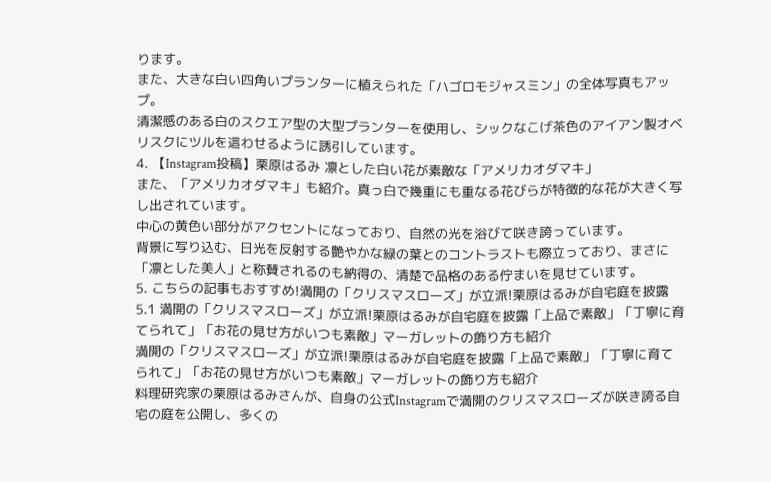ります。
また、大きな白い四角いプランターに植えられた「ハゴロモジャスミン」の全体写真もアップ。
清潔感のある白のスクエア型の大型プランターを使用し、シックなこげ茶色のアイアン製オベリスクにツルを這わせるように誘引しています。
4. 【Instagram投稿】栗原はるみ 凛とした白い花が素敵な「アメリカオダマキ」
また、「アメリカオダマキ」も紹介。真っ白で幾重にも重なる花びらが特徴的な花が大きく写し出されています。
中心の黄色い部分がアクセントになっており、自然の光を浴びて咲き誇っています。
背景に写り込む、日光を反射する艶やかな緑の葉とのコントラストも際立っており、まさに「凛とした美人」と称賛されるのも納得の、清楚で品格のある佇まいを見せています。
5. こちらの記事もおすすめ!満開の「クリスマスローズ」が立派!栗原はるみが自宅庭を披露
5.1 満開の「クリスマスローズ」が立派!栗原はるみが自宅庭を披露「上品で素敵」「丁寧に育てられて」「お花の見せ方がいつも素敵」マーガレットの飾り方も紹介
満開の「クリスマスローズ」が立派!栗原はるみが自宅庭を披露「上品で素敵」「丁寧に育てられて」「お花の見せ方がいつも素敵」マーガレットの飾り方も紹介
料理研究家の栗原はるみさんが、自身の公式Instagramで満開のクリスマスローズが咲き誇る自宅の庭を公開し、多くの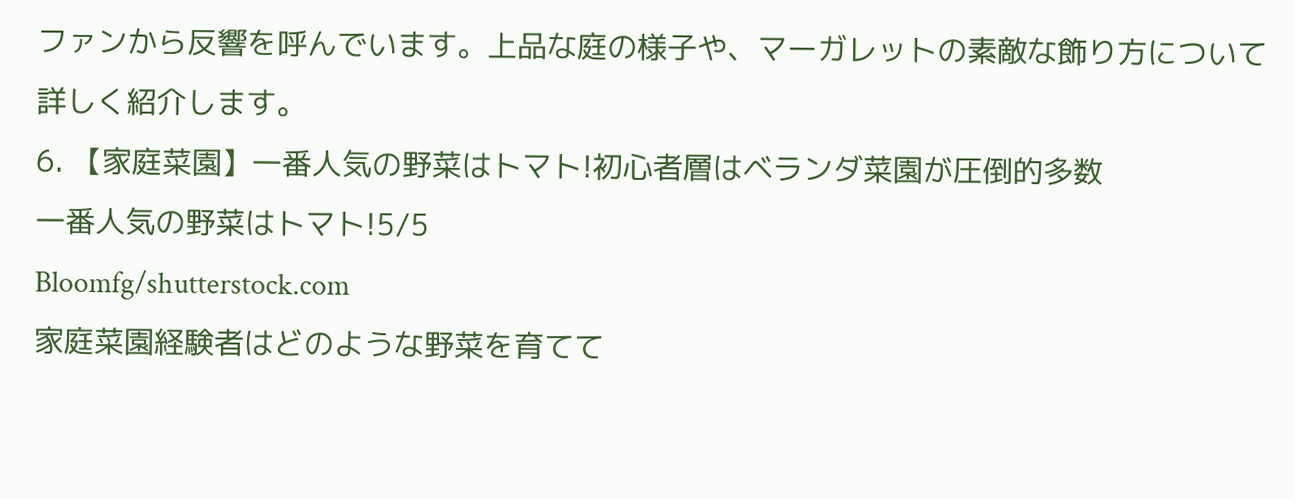ファンから反響を呼んでいます。上品な庭の様子や、マーガレットの素敵な飾り方について詳しく紹介します。
6. 【家庭菜園】一番人気の野菜はトマト!初心者層はベランダ菜園が圧倒的多数
一番人気の野菜はトマト!5/5
Bloomfg/shutterstock.com
家庭菜園経験者はどのような野菜を育てて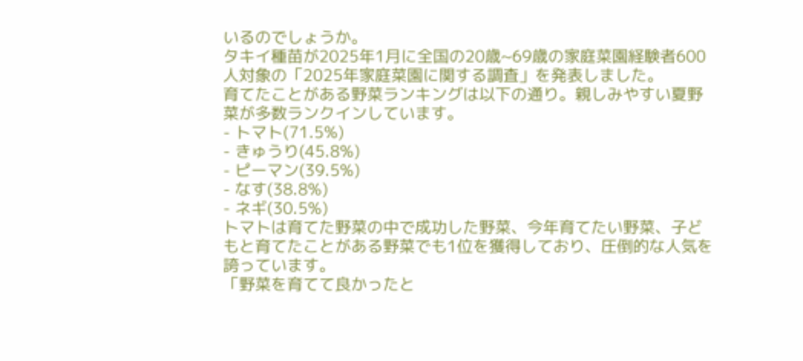いるのでしょうか。
タキイ種苗が2025年1月に全国の20歳~69歳の家庭菜園経験者600人対象の「2025年家庭菜園に関する調査」を発表しました。
育てたことがある野菜ランキングは以下の通り。親しみやすい夏野菜が多数ランクインしています。
- トマト(71.5%)
- きゅうり(45.8%)
- ピーマン(39.5%)
- なす(38.8%)
- ネギ(30.5%)
トマトは育てた野菜の中で成功した野菜、今年育てたい野菜、子どもと育てたことがある野菜でも1位を獲得しており、圧倒的な人気を誇っています。
「野菜を育てて良かったと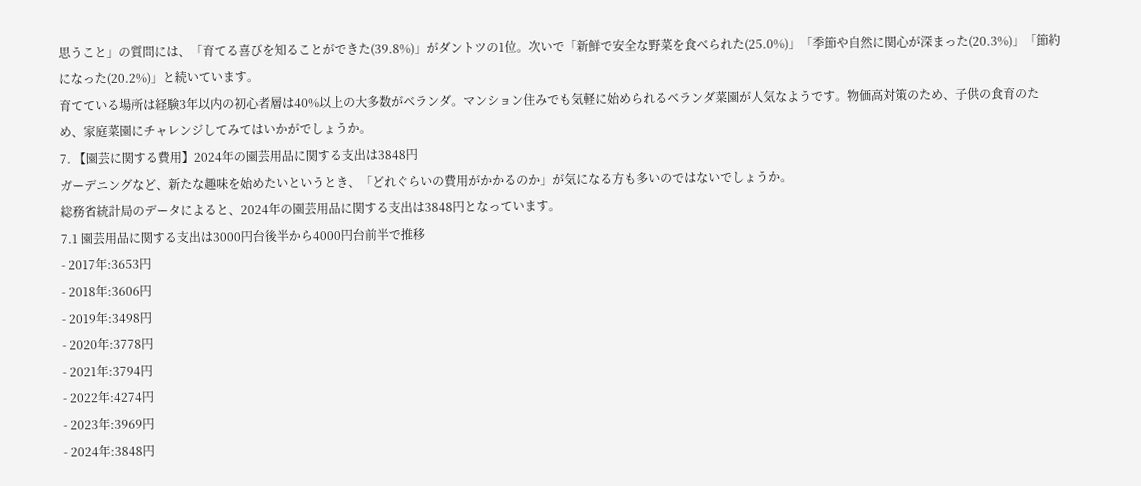思うこと」の質問には、「育てる喜びを知ることができた(39.8%)」がダントツの1位。次いで「新鮮で安全な野菜を食べられた(25.0%)」「季節や自然に関心が深まった(20.3%)」「節約になった(20.2%)」と続いています。
育てている場所は経験3年以内の初心者層は40%以上の大多数がベランダ。マンション住みでも気軽に始められるベランダ菜園が人気なようです。物価高対策のため、子供の食育のため、家庭菜園にチャレンジしてみてはいかがでしょうか。
7. 【園芸に関する費用】2024年の園芸用品に関する支出は3848円
ガーデニングなど、新たな趣味を始めたいというとき、「どれぐらいの費用がかかるのか」が気になる方も多いのではないでしょうか。
総務省統計局のデータによると、2024年の園芸用品に関する支出は3848円となっています。
7.1 園芸用品に関する支出は3000円台後半から4000円台前半で推移
- 2017年:3653円
- 2018年:3606円
- 2019年:3498円
- 2020年:3778円
- 2021年:3794円
- 2022年:4274円
- 2023年:3969円
- 2024年:3848円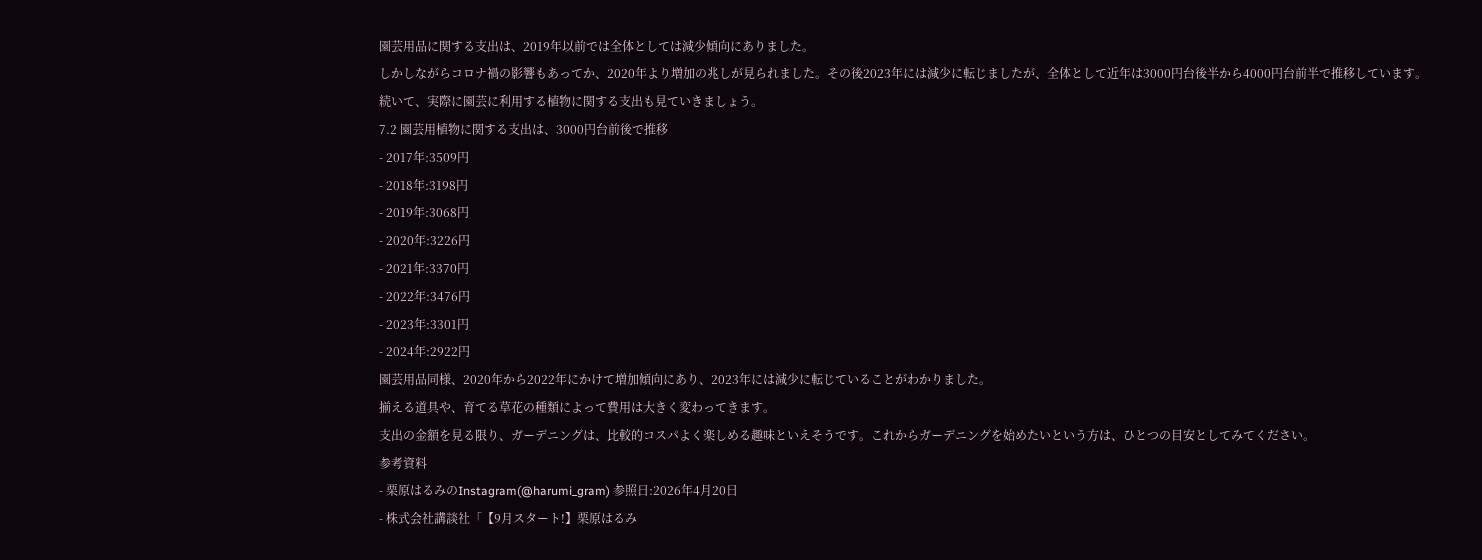園芸用品に関する支出は、2019年以前では全体としては減少傾向にありました。
しかしながらコロナ禍の影響もあってか、2020年より増加の兆しが見られました。その後2023年には減少に転じましたが、全体として近年は3000円台後半から4000円台前半で推移しています。
続いて、実際に園芸に利用する植物に関する支出も見ていきましょう。
7.2 園芸用植物に関する支出は、3000円台前後で推移
- 2017年:3509円
- 2018年:3198円
- 2019年:3068円
- 2020年:3226円
- 2021年:3370円
- 2022年:3476円
- 2023年:3301円
- 2024年:2922円
園芸用品同様、2020年から2022年にかけて増加傾向にあり、2023年には減少に転じていることがわかりました。
揃える道具や、育てる草花の種類によって費用は大きく変わってきます。
支出の金額を見る限り、ガーデニングは、比較的コスパよく楽しめる趣味といえそうです。これからガーデニングを始めたいという方は、ひとつの目安としてみてください。
参考資料
- 栗原はるみのInstagram(@harumi_gram) 参照日:2026年4月20日
- 株式会社講談社「【9月スタート!】栗原はるみ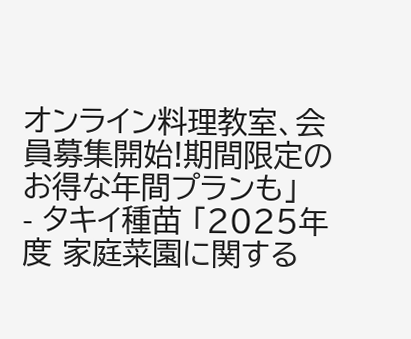オンライン料理教室、会員募集開始!期間限定のお得な年間プランも」
- タキイ種苗 「2025年度 家庭菜園に関する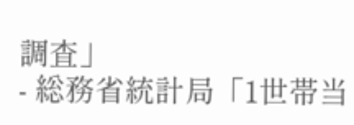調査」
- 総務省統計局「1世帯当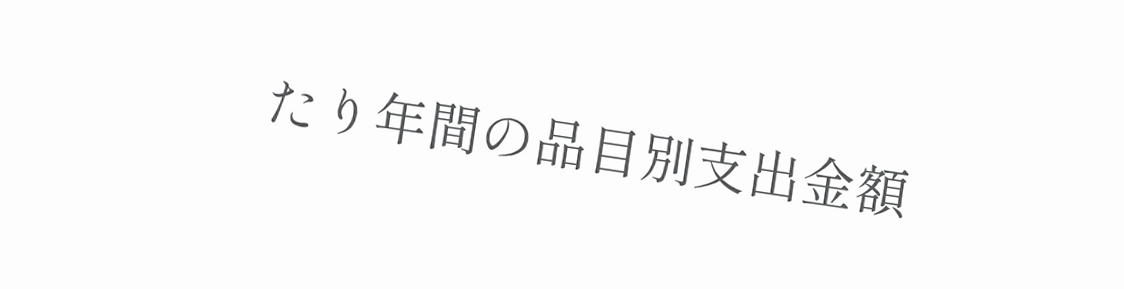たり年間の品目別支出金額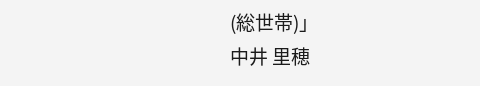(総世帯)」
中井 里穂